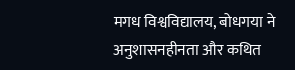मगध विश्वविद्यालय, बोधगया ने अनुशासनहीनता और कथित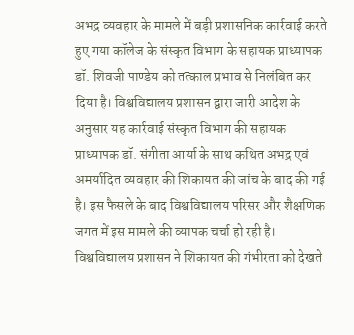अभद्र व्यवहार के मामले में बड़ी प्रशासनिक कार्रवाई करते हुए गया कॉलेज के संस्कृत विभाग के सहायक प्राध्यापक डॉ. शिवजी पाण्डेय को तत्काल प्रभाव से निलंबित कर दिया है। विश्वविद्यालय प्रशासन द्वारा जारी आदेश के अनुसार यह कार्रवाई संस्कृत विभाग की सहायक प्राध्यापक डॉ. संगीता आर्या के साथ कथित अभद्र एवं अमर्यादित व्यवहार की शिकायत की जांच के बाद की गई है। इस फैसले के बाद विश्वविद्यालय परिसर और शैक्षणिक जगत में इस मामले की व्यापक चर्चा हो रही है।
विश्वविद्यालय प्रशासन ने शिकायत की गंभीरता को देखते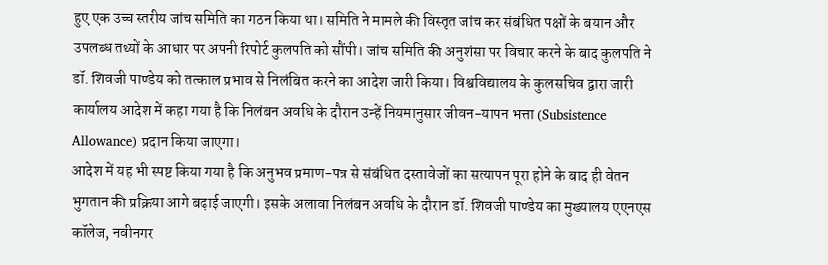हुए एक उच्च स्तरीय जांच समिति का गठन किया था। समिति ने मामले की विस्तृत जांच कर संबंधित पक्षों के बयान और उपलब्ध तथ्यों के आधार पर अपनी रिपोर्ट कुलपति को सौंपी। जांच समिति की अनुशंसा पर विचार करने के बाद कुलपति ने डॉ. शिवजी पाण्डेय को तत्काल प्रभाव से निलंबित करने का आदेश जारी किया। विश्वविद्यालय के कुलसचिव द्वारा जारी कार्यालय आदेश में कहा गया है कि निलंबन अवधि के दौरान उन्हें नियमानुसार जीवन-यापन भत्ता (Subsistence Allowance) प्रदान किया जाएगा।
आदेश में यह भी स्पष्ट किया गया है कि अनुभव प्रमाण-पत्र से संबंधित दस्तावेजों का सत्यापन पूरा होने के बाद ही वेतन भुगतान की प्रक्रिया आगे बढ़ाई जाएगी। इसके अलावा निलंबन अवधि के दौरान डॉ. शिवजी पाण्डेय का मुख्यालय एएनएस कॉलेज, नवीनगर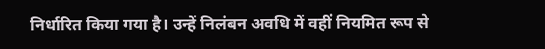निर्धारित किया गया है। उन्हें निलंबन अवधि में वहीं नियमित रूप से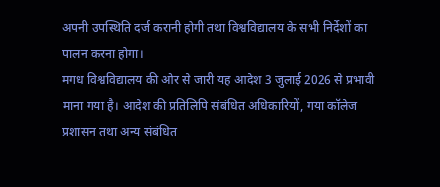अपनी उपस्थिति दर्ज करानी होगी तथा विश्वविद्यालय के सभी निर्देशों का पालन करना होगा।
मगध विश्वविद्यालय की ओर से जारी यह आदेश 3 जुलाई 2026 से प्रभावी माना गया है। आदेश की प्रतिलिपि संबंधित अधिकारियों, गया कॉलेज प्रशासन तथा अन्य संबंधित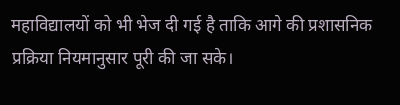महाविद्यालयों को भी भेज दी गई है ताकि आगे की प्रशासनिक प्रक्रिया नियमानुसार पूरी की जा सके।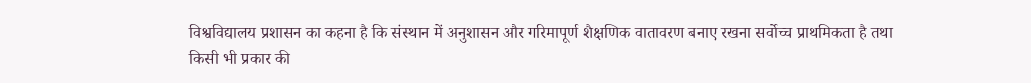विश्वविद्यालय प्रशासन का कहना है कि संस्थान में अनुशासन और गरिमापूर्ण शैक्षणिक वातावरण बनाए रखना सर्वोच्च प्राथमिकता है तथा किसी भी प्रकार की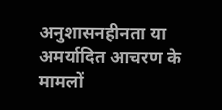अनुशासनहीनता या अमर्यादित आचरण के मामलों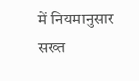में नियमानुसार सख्त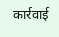कार्रवाई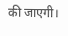की जाएगी।